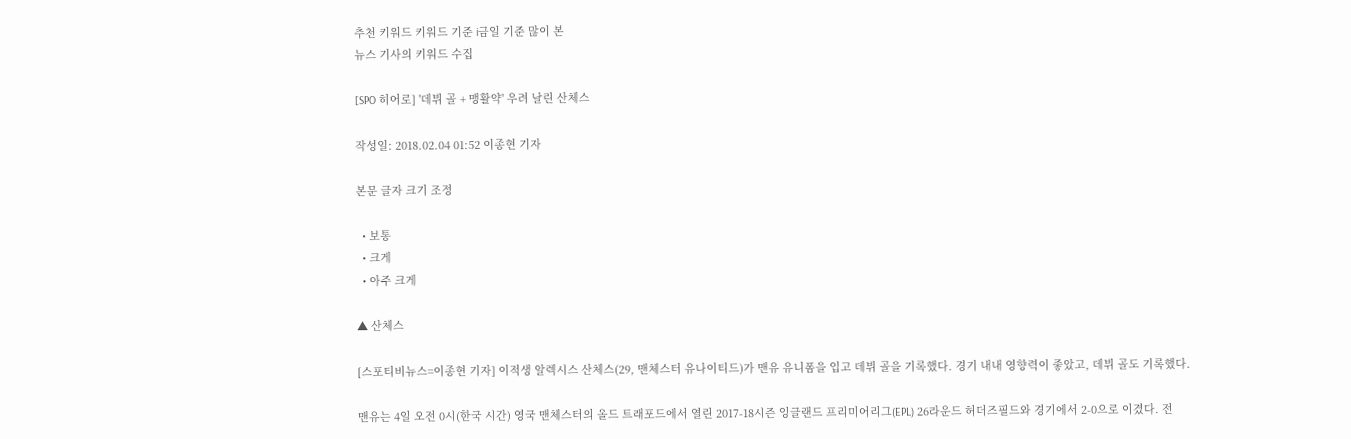추천 키워드 키워드 기준 i금일 기준 많이 본
뉴스 기사의 키워드 수집

[SPO 히어로] '데뷔 골 + 맹활약' 우려 날린 산체스

작성일: 2018.02.04 01:52 이종현 기자

본문 글자 크기 조정

  • 보통
  • 크게
  • 아주 크게

▲ 산체스

[스포티비뉴스=이종현 기자] 이적생 알렉시스 산체스(29, 맨체스터 유나이티드)가 맨유 유니폼을 입고 데뷔 골을 기록했다. 경기 내내 영향력이 좋았고, 데뷔 골도 기록했다.

맨유는 4일 오전 0시(한국 시간) 영국 맨체스터의 올드 트래포드에서 열린 2017-18시즌 잉글랜드 프리미어리그(EPL) 26라운드 허더즈필드와 경기에서 2-0으로 이겼다. 전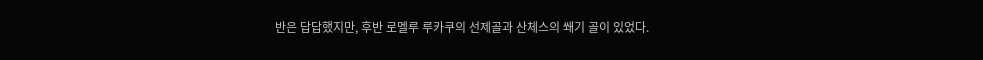반은 답답했지만, 후반 로멜루 루카쿠의 선제골과 산체스의 쐐기 골이 있었다.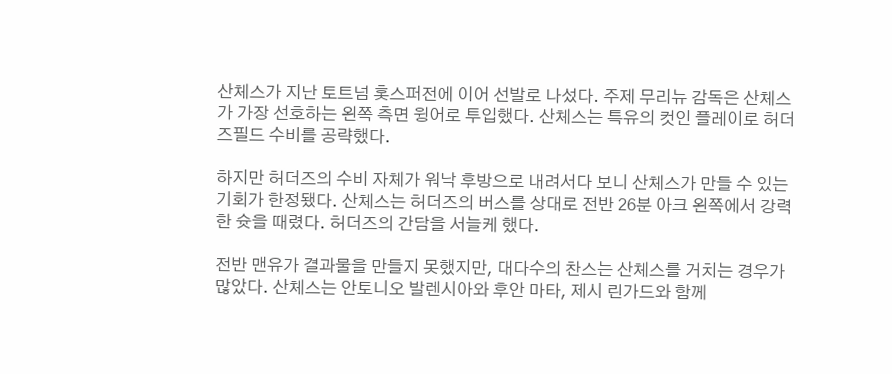산체스가 지난 토트넘 홋스퍼전에 이어 선발로 나섰다. 주제 무리뉴 감독은 산체스가 가장 선호하는 왼쪽 측면 윙어로 투입했다. 산체스는 특유의 컷인 플레이로 허더즈필드 수비를 공략했다.

하지만 허더즈의 수비 자체가 워낙 후방으로 내려서다 보니 산체스가 만들 수 있는 기회가 한정됐다. 산체스는 허더즈의 버스를 상대로 전반 26분 아크 왼쪽에서 강력한 슛을 때렸다. 허더즈의 간담을 서늘케 했다.

전반 맨유가 결과물을 만들지 못했지만, 대다수의 찬스는 산체스를 거치는 경우가 많았다. 산체스는 안토니오 발렌시아와 후안 마타, 제시 린가드와 함께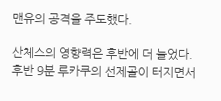맨유의 공격을 주도했다.

산체스의 영향력은 후반에 더 늘었다. 후반 9분 루카쿠의 선제골이 터지면서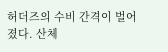허더즈의 수비 간격이 벌어졌다. 산체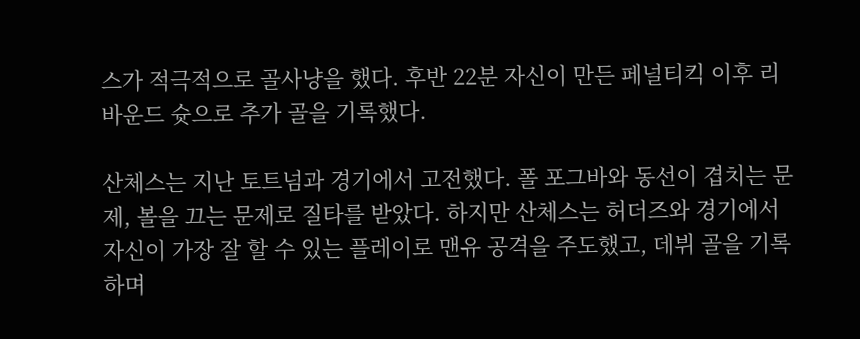스가 적극적으로 골사냥을 했다. 후반 22분 자신이 만든 페널티킥 이후 리바운드 슛으로 추가 골을 기록했다.

산체스는 지난 토트넘과 경기에서 고전했다. 폴 포그바와 동선이 겹치는 문제, 볼을 끄는 문제로 질타를 받았다. 하지만 산체스는 허더즈와 경기에서 자신이 가장 잘 할 수 있는 플레이로 맨유 공격을 주도했고, 데뷔 골을 기록하며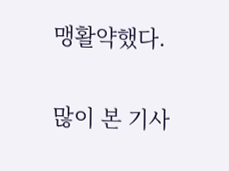맹활약했다.

많이 본 기사